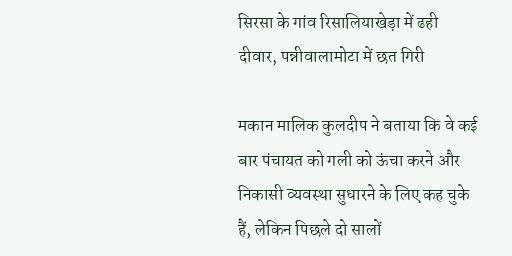सिरसा के गांव रिसालियाखेड़ा में ढही दीवार, पन्नीवालामोटा में छत गिरी

मकान मालिक कुलदीप ने बताया कि वे कई बार पंचायत को गली को ऊंचा करने और निकासी व्यवस्था सुधारने के लिए कह चुके हैं, लेकिन पिछले दो सालों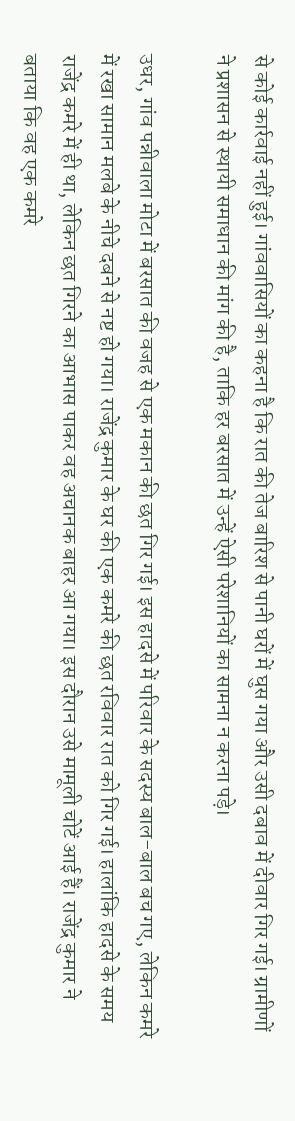से कोई कार्रवाई नहीं हुई। गांववासियों का कहना है कि रात की तेज बारिश से पानी घरों में घुस गया और उसी दबाव में दीवार गिर गई। ग्रामीणों ने प्रशासन से स्थायी समाधान की मांग की है, ताकि हर बरसात में उन्हें ऐसी परेशानियों का सामना न करना पड़े।

उधर, गांव पन्नीवाला मोटा में बरसात की वजह से एक मकान की छत गिर गई। इस हादसे में परिवार के सदस्य बाल-बाल बच गए, लेकिन कमरे में रखा सामान मलबे के नीचे दबने से नष्ट हो गया। राजेंद्र कुमार के घर की एक कमरे की छत रविवार रात को गिर गई। हालांकि हादसे के समय राजेंद्र कमरे में ही था, लेकिन छत गिरने का आभास पाकर वह अचानक बाहर आ गया। इस दौरान उसे मामूली चोटें आई हैं। राजेंद्र कुमार ने बताया कि वह एक कमरे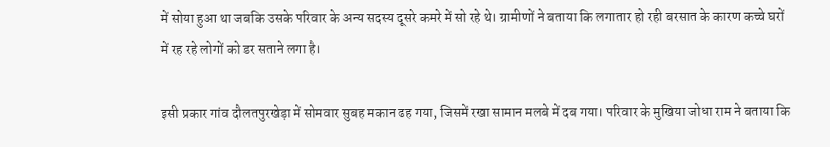में सोया हुआ था जबकि उसके परिवार के अन्य सदस्य दूसरे कमरे में सो रहे थे। ग्रामीणों ने बताया कि लगातार हो रही बरसात के कारण कच्चे घरों में रह रहे लोगों को डर सताने लगा है।

इसी प्रकार गांव दौलतपुरखेड़ा में सोमवार सुबह मकान ढह गया, जिसमें रखा सामान मलबे में दब गया। परिवार के मुखिया जोधा राम ने बताया कि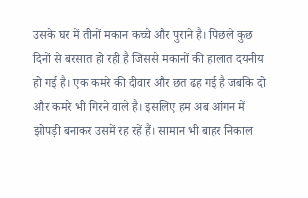उसके घर में तीनों मकान कच्चे और पुराने है। पिछले कुछ दिनों से बरसात हो रही है जिससे मकानों की हालात दयनीय हो गई है। एक कमरे की दीवार और छत ढह गई है जबकि दो और कमरे भी गिरने वाले है। इसलिए हम अब आंगन में झोपड़ी बनाकर उसमें रह रहें हैं। सामान भी बाहर निकाल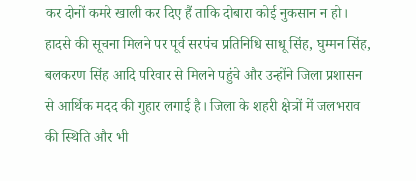कर दोनों कमरे खाली कर दिए हैं ताकि दोबारा कोई नुकसान न हो। हादसे की सूचना मिलने पर पूर्व सरपंच प्रतिनिधि साधू सिंह, घुम्मन सिंह, बलकरण सिंह आदि परिवार से मिलने पहुंचे और उन्होंने जिला प्रशासन से आर्थिक मदद की गुहार लगाई है। जिला के शहरी क्षेत्रों में जलभराव की स्थिति और भी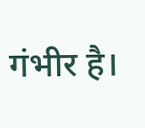गंभीर है।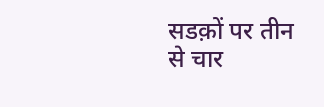सडक़ों पर तीन से चार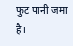फुट पानी जमा है।